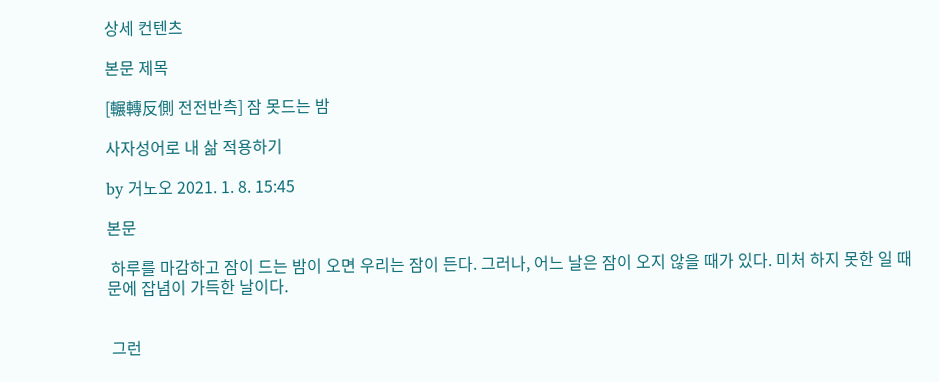상세 컨텐츠

본문 제목

[輾轉反側 전전반측] 잠 못드는 밤

사자성어로 내 삶 적용하기

by 거노오 2021. 1. 8. 15:45

본문

 하루를 마감하고 잠이 드는 밤이 오면 우리는 잠이 든다. 그러나, 어느 날은 잠이 오지 않을 때가 있다. 미처 하지 못한 일 때문에 잡념이 가득한 날이다.


 그런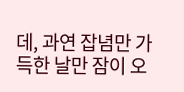데, 과연 잡념만 가득한 날만 잠이 오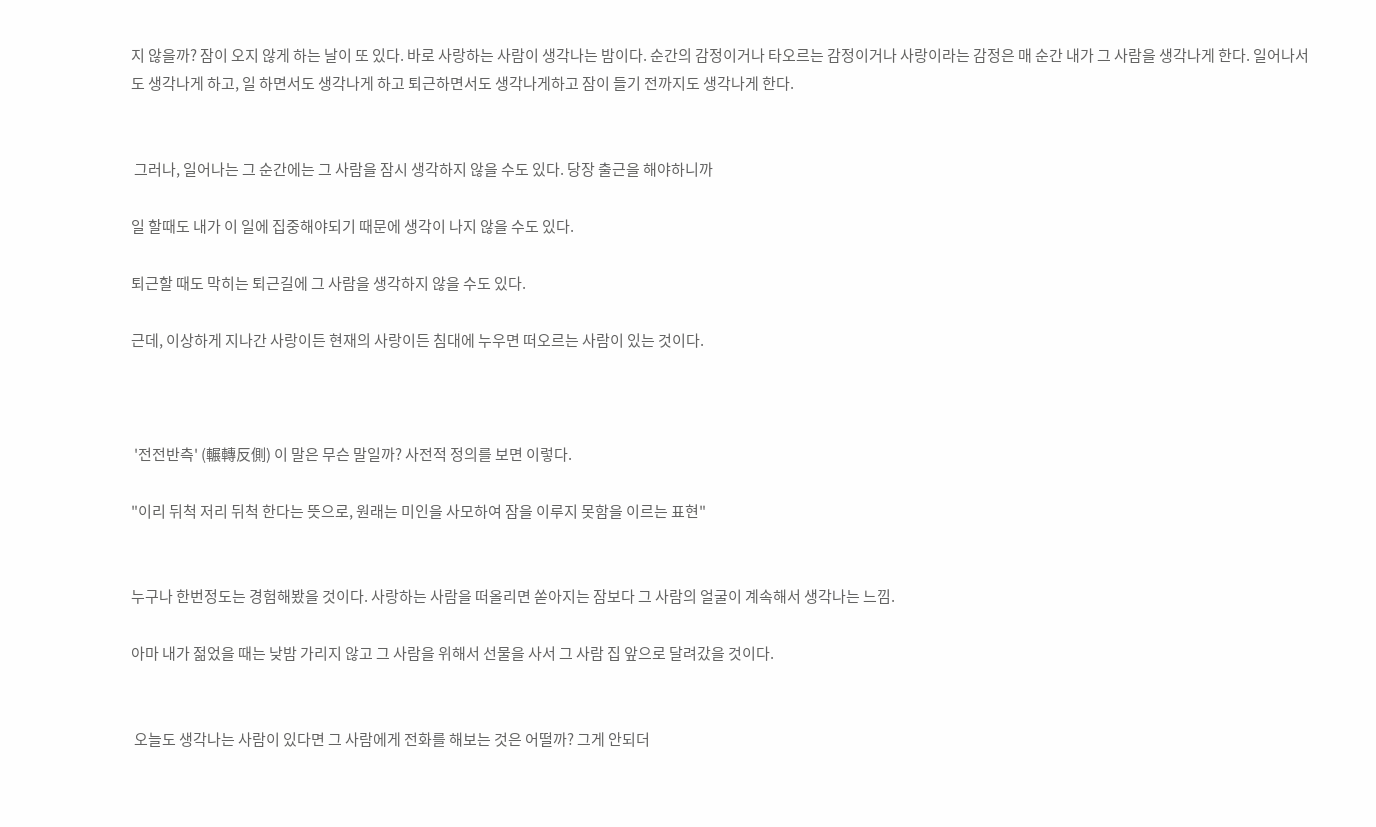지 않을까? 잠이 오지 않게 하는 날이 또 있다. 바로 사랑하는 사람이 생각나는 밤이다. 순간의 감정이거나 타오르는 감정이거나 사랑이라는 감정은 매 순간 내가 그 사람을 생각나게 한다. 일어나서도 생각나게 하고, 일 하면서도 생각나게 하고 퇴근하면서도 생각나게하고 잠이 들기 전까지도 생각나게 한다.


 그러나, 일어나는 그 순간에는 그 사람을 잠시 생각하지 않을 수도 있다. 당장 출근을 해야하니까

일 할때도 내가 이 일에 집중해야되기 때문에 생각이 나지 않을 수도 있다.

퇴근할 때도 막히는 퇴근길에 그 사람을 생각하지 않을 수도 있다.

근데, 이상하게 지나간 사랑이든 현재의 사랑이든 침대에 누우면 떠오르는 사람이 있는 것이다.



 '전전반측' (輾轉反側) 이 말은 무슨 말일까? 사전적 정의를 보면 이렇다.

"이리 뒤척 저리 뒤척 한다는 뜻으로, 원래는 미인을 사모하여 잠을 이루지 못함을 이르는 표현"


누구나 한번정도는 경험해봤을 것이다. 사랑하는 사람을 떠올리면 쏟아지는 잠보다 그 사람의 얼굴이 계속해서 생각나는 느낌.

아마 내가 젊었을 때는 낮밤 가리지 않고 그 사람을 위해서 선물을 사서 그 사람 집 앞으로 달려갔을 것이다.


 오늘도 생각나는 사람이 있다면 그 사람에게 전화를 해보는 것은 어떨까? 그게 안되더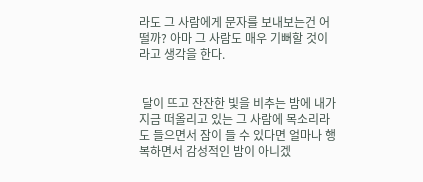라도 그 사람에게 문자를 보내보는건 어떨까? 아마 그 사람도 매우 기뻐할 것이라고 생각을 한다.


 달이 뜨고 잔잔한 빛을 비추는 밤에 내가 지금 떠올리고 있는 그 사람에 목소리라도 들으면서 잠이 들 수 있다면 얼마나 행복하면서 감성적인 밤이 아니겠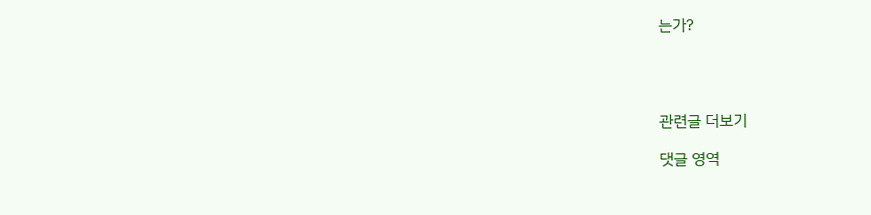는가?




관련글 더보기

댓글 영역